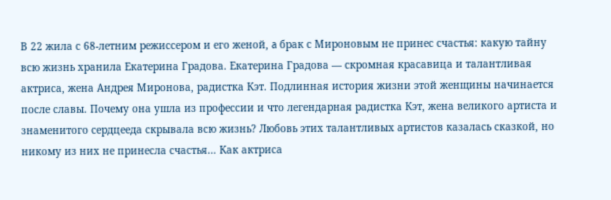В 22 жила с 68-летним режиссером и его женой, a брак с Мироновым не принес счастья: какую тайну всю жизнь хранила Екатерина Градова. Екатерина Градова — скромная красавица и талантливая актриса, жена Андрея Миронова, радистка Кэт. Подлинная история жизни этой женщины начинается после славы. Почему она ушла из профессии и что легендарная радистка Кэт, жена великого артиста и знаменитого сердцееда скрывала всю жизнь? Любовь этих талантливых артистов казалась сказкой, но никому из них не принесла счастья… Как актриса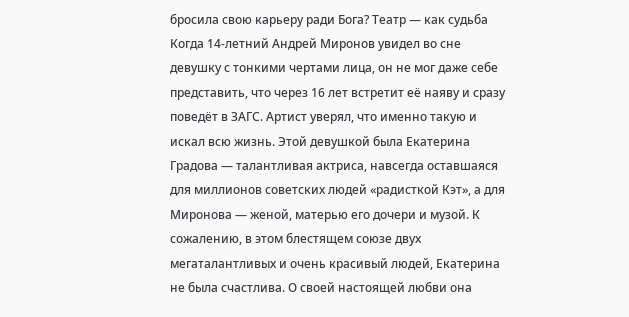бросила свою карьеру ради Бога? Театр — как судьба Когда 14-летний Андрей Миронов увидел во сне девушку с тонкими чертами лица, он не мог даже себе представить, что через 16 лет встретит её наяву и сразу поведёт в ЗАГС. Артист уверял, что именно такую и искал всю жизнь. Этой девушкой была Екатерина Градова — талантливая актриса, навсегда оставшаяся для миллионов советских людей «радисткой Кэт», а для Миронова — женой, матерью его дочери и музой. К сожалению, в этом блестящем союзе двух мегаталантливых и очень красивый людей, Екатерина не была счастлива. О своей настоящей любви она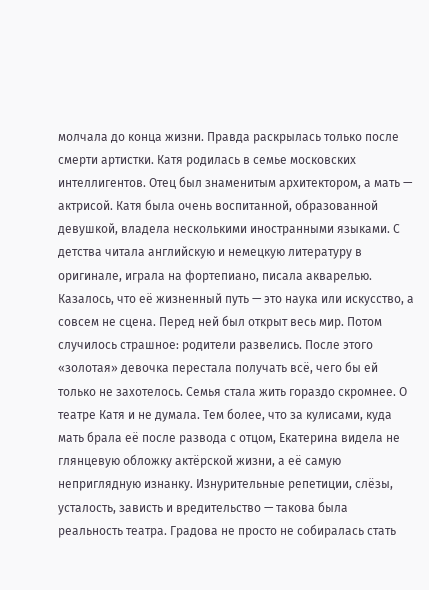молчала до конца жизни. Правда раскрылась только после смерти артистки. Катя родилась в семье московских интеллигентов. Отец был знаменитым архитектором, а мать — актрисой. Катя была очень воспитанной, образованной девушкой, владела несколькими иностранными языками. С детства читала английскую и немецкую литературу в оригинале, играла на фортепиано, писала акварелью. Казалось, что её жизненный путь — это наука или искусство, а совсем не сцена. Перед ней был открыт весь мир. Потом случилось страшное: родители развелись. После этого «золотая» девочка перестала получать всё, чего бы ей только не захотелось. Семья стала жить гораздо скромнее. О театре Катя и не думала. Тем более, что за кулисами, куда мать брала её после развода с отцом, Екатерина видела не глянцевую обложку актёрской жизни, а её самую неприглядную изнанку. Изнурительные репетиции, слёзы, усталость, зависть и вредительство — такова была реальность театра. Градова не просто не собиралась стать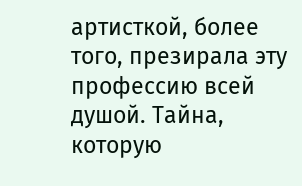артисткой, более того, презирала эту профессию всей душой. Тайна, которую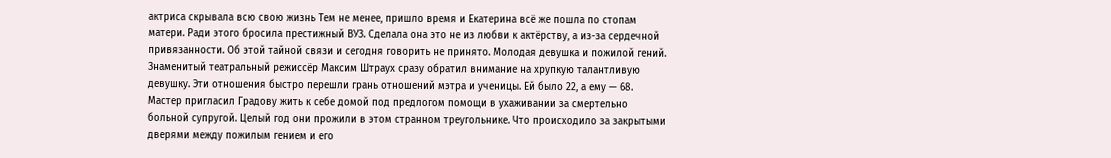актриса скрывала всю свою жизнь Тем не менее, пришло время и Екатерина всё же пошла по стопам матери. Ради этого бросила престижный ВУЗ. Сделала она это не из любви к актёрству, а из-за сердечной привязанности. Об этой тайной связи и сегодня говорить не принято. Молодая девушка и пожилой гений. Знаменитый театральный режиссёр Максим Штраух сразу обратил внимание на хрупкую талантливую девушку. Эти отношения быстро перешли грань отношений мэтра и ученицы. Ей было 22, а ему — 68. Мастер пригласил Градову жить к себе домой под предлогом помощи в ухаживании за смертельно больной супругой. Целый год они прожили в этом странном треугольнике. Что происходило за закрытыми дверями между пожилым гением и его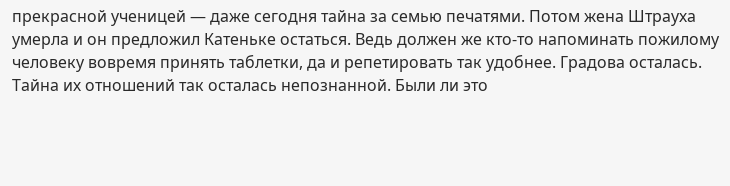прекрасной ученицей — даже сегодня тайна за семью печатями. Потом жена Штрауха умерла и он предложил Катеньке остаться. Ведь должен же кто-то напоминать пожилому человеку вовремя принять таблетки, да и репетировать так удобнее. Градова осталась. Тайна их отношений так осталась непознанной. Были ли это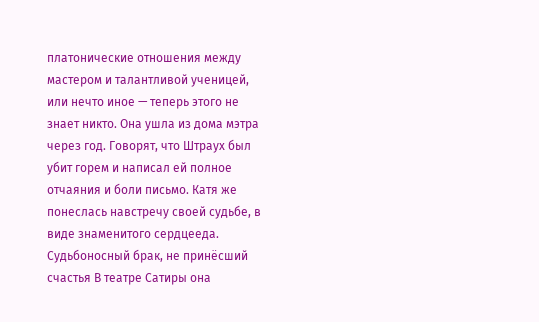платонические отношения между мастером и талантливой ученицей, или нечто иное — теперь этого не знает никто. Она ушла из дома мэтра через год. Говорят, что Штраух был убит горем и написал ей полное отчаяния и боли письмо. Катя же понеслась навстречу своей судьбе, в виде знаменитого сердцееда. Судьбоносный брак, не принёсший счастья В театре Сатиры она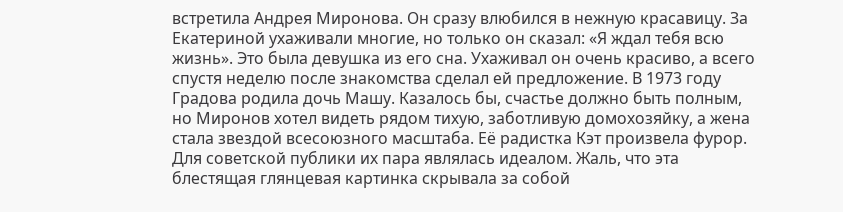встретила Андрея Миронова. Он сразу влюбился в нежную красавицу. За Екатериной ухаживали многие, но только он сказал: «Я ждал тебя всю жизнь». Это была девушка из его сна. Ухаживал он очень красиво, а всего спустя неделю после знакомства сделал ей предложение. В 1973 году Градова родила дочь Машу. Казалось бы, счастье должно быть полным, но Миронов хотел видеть рядом тихую, заботливую домохозяйку, а жена стала звездой всесоюзного масштаба. Её радистка Кэт произвела фурор. Для советской публики их пара являлась идеалом. Жаль, что эта блестящая глянцевая картинка скрывала за собой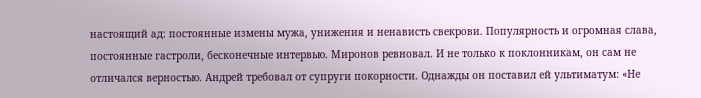настоящий ад: постоянные измены мужа, унижения и ненависть свекрови. Популярность и огромная слава, постоянные гастроли, бесконечные интервью. Миронов ревновал. И не только к поклонникам, он сам не отличался верностью. Андрей требовал от супруги покорности. Однажды он поставил ей ультиматум: «Не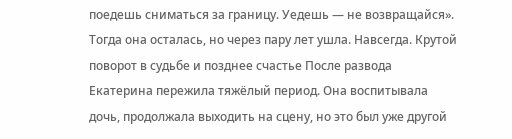поедешь сниматься за границу. Уедешь — не возвращайся». Тогда она осталась, но через пару лет ушла. Навсегда. Крутой поворот в судьбе и позднее счастье После развода Екатерина пережила тяжёлый период. Она воспитывала дочь, продолжала выходить на сцену, но это был уже другой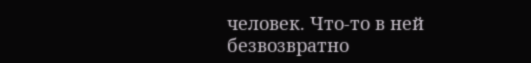человек. Что-то в ней безвозвратно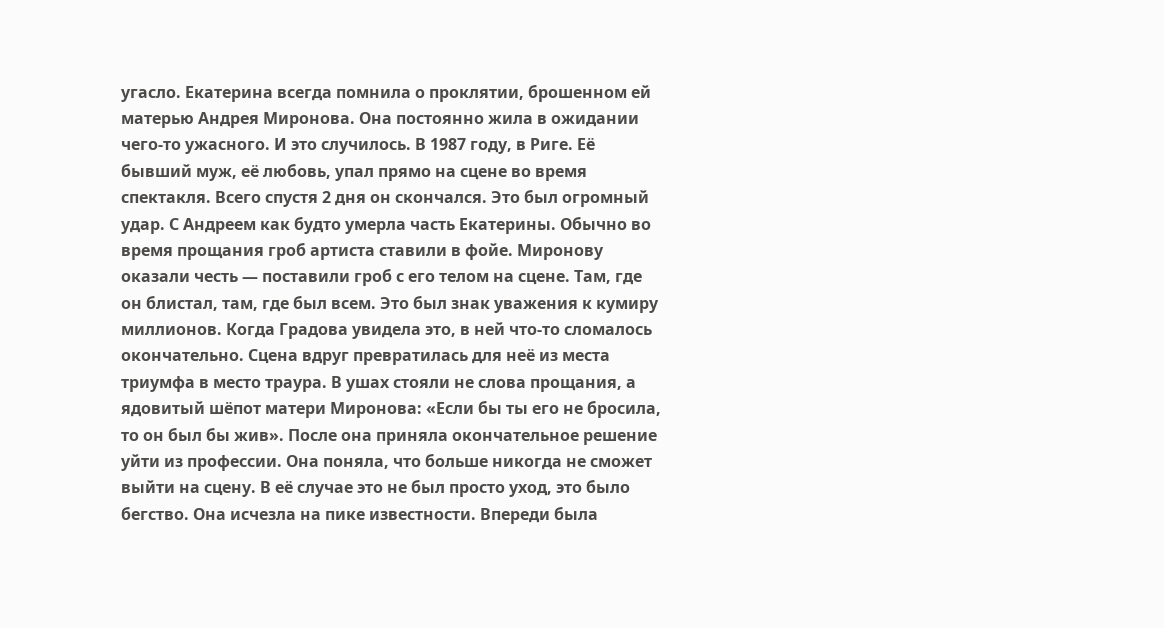угасло. Екатерина всегда помнила о проклятии, брошенном ей матерью Андрея Миронова. Она постоянно жила в ожидании чего-то ужасного. И это случилось. В 1987 году, в Риге. Её бывший муж, её любовь, упал прямо на сцене во время спектакля. Всего спустя 2 дня он скончался. Это был огромный удар. С Андреем как будто умерла часть Екатерины. Обычно во время прощания гроб артиста ставили в фойе. Миронову оказали честь — поставили гроб с его телом на сцене. Там, где он блистал, там, где был всем. Это был знак уважения к кумиру миллионов. Когда Градова увидела это, в ней что-то сломалось окончательно. Сцена вдруг превратилась для неё из места триумфа в место траура. В ушах стояли не слова прощания, а ядовитый шёпот матери Миронова: «Если бы ты его не бросила, то он был бы жив». После она приняла окончательное решение уйти из профессии. Она поняла, что больше никогда не сможет выйти на сцену. В её случае это не был просто уход, это было бегство. Она исчезла на пике известности. Впереди была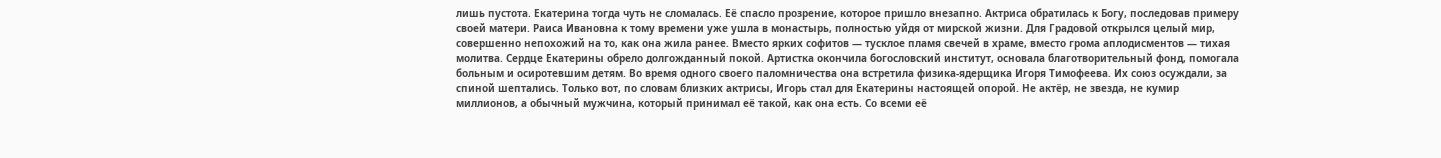лишь пустота. Екатерина тогда чуть не сломалась. Её спасло прозрение, которое пришло внезапно. Актриса обратилась к Богу, последовав примеру своей матери. Раиса Ивановна к тому времени уже ушла в монастырь, полностью уйдя от мирской жизни. Для Градовой открылся целый мир, совершенно непохожий на то, как она жила ранее. Вместо ярких софитов — тусклое пламя свечей в храме, вместо грома аплодисментов — тихая молитва. Сердце Екатерины обрело долгожданный покой. Артистка окончила богословский институт, основала благотворительный фонд, помогала больным и осиротевшим детям. Во время одного своего паломничества она встретила физика-ядерщика Игоря Тимофеева. Их союз осуждали, за спиной шептались. Только вот, по словам близких актрисы, Игорь стал для Екатерины настоящей опорой. Не актёр, не звезда, не кумир миллионов, а обычный мужчина, который принимал её такой, как она есть. Со всеми её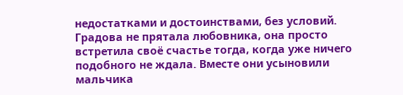недостатками и достоинствами, без условий. Градова не прятала любовника, она просто встретила своё счастье тогда, когда уже ничего подобного не ждала. Вместе они усыновили мальчика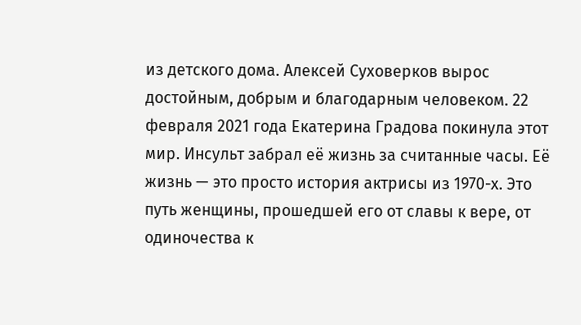из детского дома. Алексей Суховерков вырос достойным, добрым и благодарным человеком. 22 февраля 2021 года Екатерина Градова покинула этот мир. Инсульт забрал её жизнь за считанные часы. Её жизнь — это просто история актрисы из 1970-х. Это путь женщины, прошедшей его от славы к вере, от одиночества к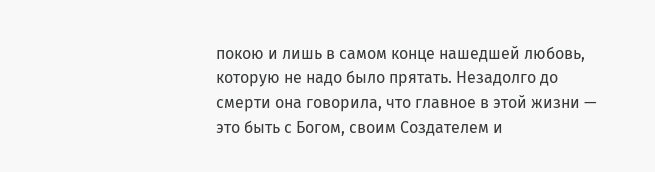покою и лишь в самом конце нашедшей любовь, которую не надо было прятать. Незадолго до смерти она говорила, что главное в этой жизни — это быть с Богом, своим Создателем и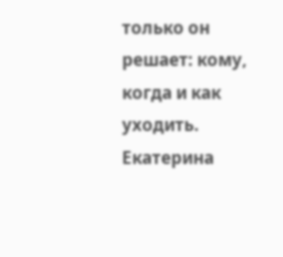только он решает: кому, когда и как уходить. Екатерина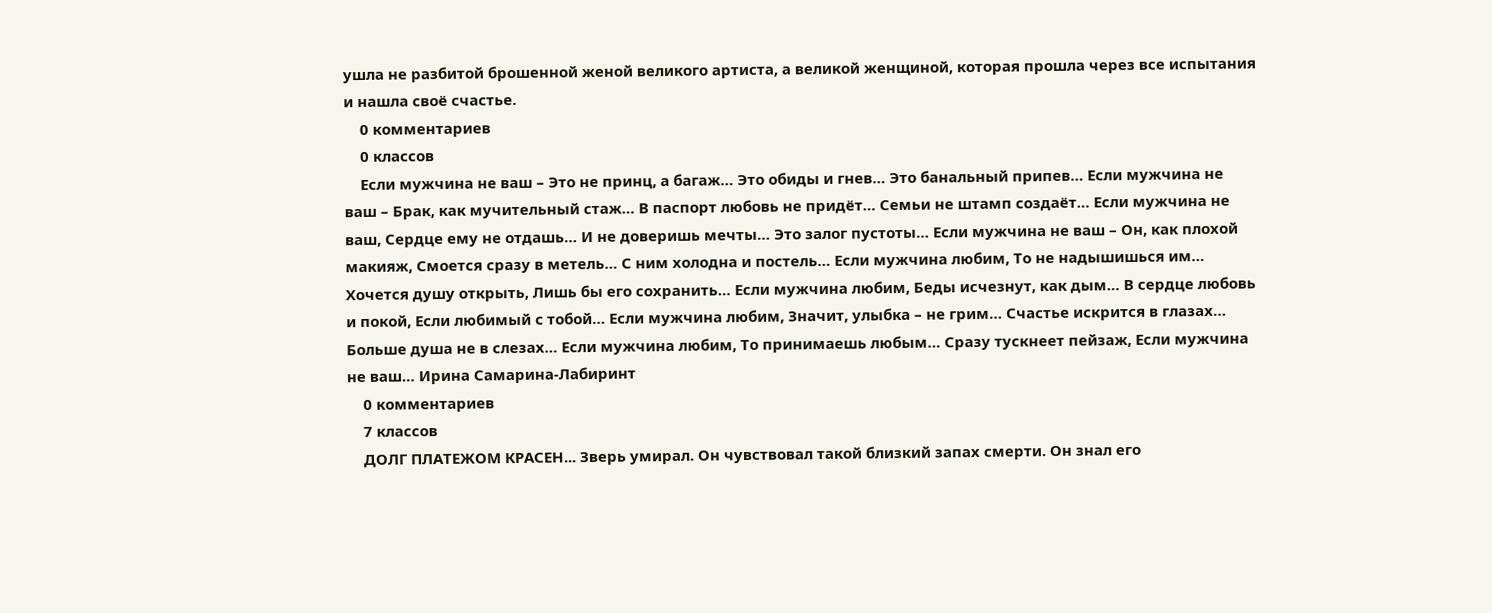ушла не разбитой брошенной женой великого артиста, а великой женщиной, которая прошла через все испытания и нашла своё счастье.
    0 комментариев
    0 классов
    Если мужчина не ваш – Это не принц, а багаж… Это обиды и гнев… Это банальный припев… Если мужчина не ваш – Брак, как мучительный стаж… В паспорт любовь не придёт… Семьи не штамп создаёт… Если мужчина не ваш, Сердце ему не отдашь… И не доверишь мечты… Это залог пустоты… Если мужчина не ваш – Он, как плохой макияж, Смоется сразу в метель… С ним холодна и постель… Если мужчина любим, То не надышишься им… Хочется душу открыть, Лишь бы его сохранить… Если мужчина любим, Беды исчезнут, как дым… В сердце любовь и покой, Если любимый с тобой… Если мужчина любим, Значит, улыбка – не грим… Счастье искрится в глазах… Больше душа не в слезах… Если мужчина любим, То принимаешь любым… Сразу тускнеет пейзаж, Если мужчина не ваш… Ирина Самарина-Лабиринт
    0 комментариев
    7 классов
    ДОЛГ ПЛАТЕЖОМ КРАСЕН... Зверь умирал. Он чувствовал такой близкий запах смерти. Он знал его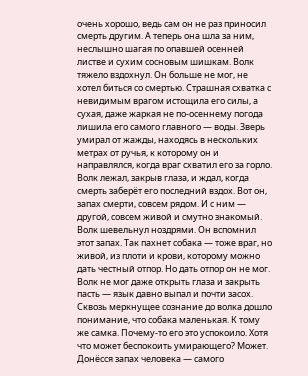очень хорошо, ведь сам он не раз приносил смерть другим. А теперь она шла за ним, неслышно шагая по опавшей осенней листве и сухим сосновым шишкам. Волк тяжело вздохнул. Он больше не мог, не хотел биться со смертью. Страшная схватка с невидимым врагом истощила его силы, а сухая, даже жаркая не по-осеннему погода лишила его самого главного — воды. Зверь умирал от жажды, находясь в нескольких метрах от ручья, к которому он и направлялся, когда враг схватил его за горло. Волк лежал, закрыв глаза, и ждал, когда смерть заберёт его последний вздох. Вот он, запах смерти, совсем рядом. И с ним — другой, совсем живой и смутно знакомый. Волк шевельнул ноздрями. Он вспомнил этот запах. Так пахнет собака — тоже враг, но живой, из плоти и крови, которому можно дать честный отпор. Но дать отпор он не мог. Волк не мог даже открыть глаза и закрыть пасть — язык давно выпал и почти засох. Сквозь меркнущее сознание до волка дошло понимание, что собака маленькая. К тому же самка. Почему-то его это успокоило. Хотя что может беспокоить умирающего? Может. Донёсся запах человека — самого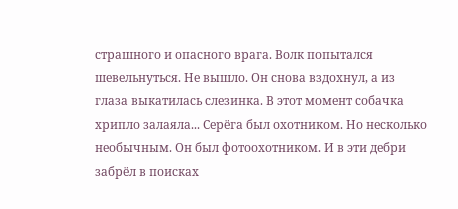страшного и опасного врага. Волк попытался шевельнуться. Не вышло. Он снова вздохнул, а из глаза выкатилась слезинка. В этот момент собачка хрипло залаяла... Серёга был охотником. Но несколько необычным. Он был фотоохотником. И в эти дебри забрёл в поисках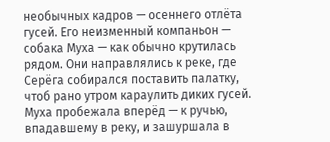необычных кадров — осеннего отлёта гусей. Его неизменный компаньон — собака Муха — как обычно крутилась рядом. Они направлялись к реке, где Серёга собирался поставить палатку, чтоб рано утром караулить диких гусей. Муха пробежала вперёд — к ручью, впадавшему в реку, и зашуршала в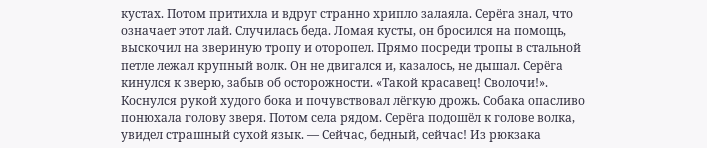кустах. Потом притихла и вдруг странно хрипло залаяла. Серёга знал, что означает этот лай. Случилась беда. Ломая кусты, он бросился на помощь, выскочил на звериную тропу и оторопел. Прямо посреди тропы в стальной петле лежал крупный волк. Он не двигался и, казалось, не дышал. Серёга кинулся к зверю, забыв об осторожности. «Такой красавец! Сволочи!». Коснулся рукой худого бока и почувствовал лёгкую дрожь. Собака опасливо понюхала голову зверя. Потом села рядом. Серёга подошёл к голове волка, увидел страшный сухой язык. — Сейчас, бедный, сейчас! Из рюкзака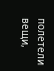полетели вещи,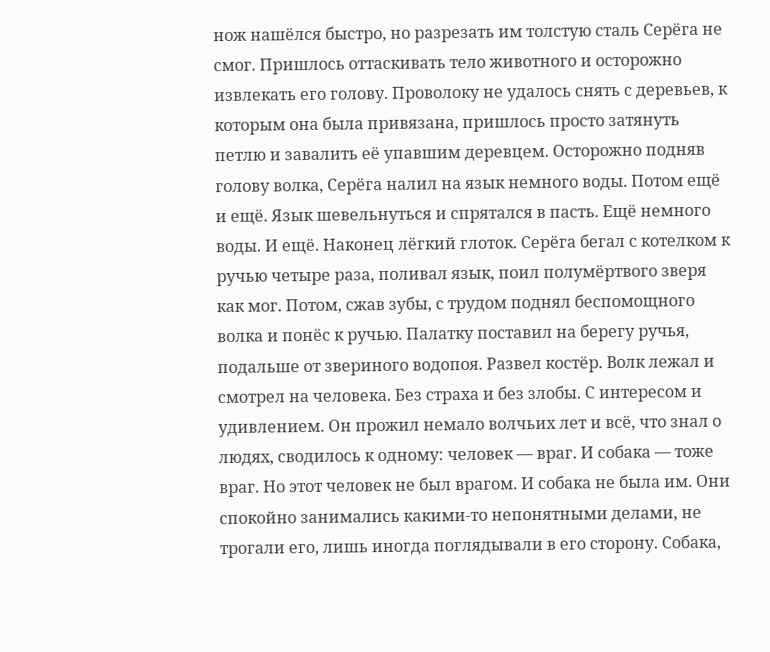нож нашёлся быстро, но разрезать им толстую сталь Серёга не смог. Пришлось оттаскивать тело животного и осторожно извлекать его голову. Проволоку не удалось снять с деревьев, к которым она была привязана, пришлось просто затянуть петлю и завалить её упавшим деревцем. Осторожно подняв голову волка, Серёга налил на язык немного воды. Потом ещё и ещё. Язык шевельнуться и спрятался в пасть. Ещё немного воды. И ещё. Наконец лёгкий глоток. Серёга бегал с котелком к ручью четыре раза, поливал язык, поил полумёртвого зверя как мог. Потом, сжав зубы, с трудом поднял беспомощного волка и понёс к ручью. Палатку поставил на берегу ручья, подальше от звериного водопоя. Развел костёр. Волк лежал и смотрел на человека. Без страха и без злобы. С интересом и удивлением. Он прожил немало волчьих лет и всё, что знал о людях, сводилось к одному: человек — враг. И собака — тоже враг. Но этот человек не был врагом. И собака не была им. Они спокойно занимались какими-то непонятными делами, не трогали его, лишь иногда поглядывали в его сторону. Собака,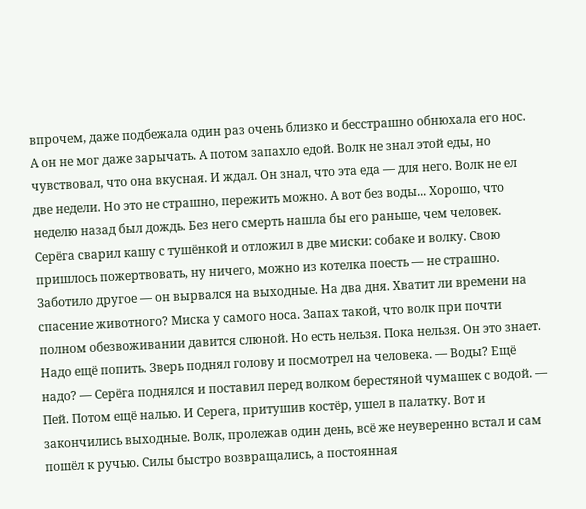впрочем, даже подбежала один раз очень близко и бесстрашно обнюхала его нос. А он не мог даже зарычать. А потом запахло едой. Волк не знал этой еды, но чувствовал, что она вкусная. И ждал. Он знал, что эта еда — для него. Волк не ел две недели. Но это не страшно, пережить можно. А вот без воды... Хорошо, что неделю назад был дождь. Без него смерть нашла бы его раньше, чем человек. Серёга сварил кашу с тушёнкой и отложил в две миски: собаке и волку. Свою пришлось пожертвовать, ну ничего, можно из котелка поесть — не страшно. Заботило другое — он вырвался на выходные. На два дня. Хватит ли времени на спасение животного? Миска у самого носа. Запах такой, что волк при почти полном обезвоживании давится слюной. Но есть нельзя. Пока нельзя. Он это знает. Надо ещё попить. Зверь поднял голову и посмотрел на человека. — Воды? Ещё надо? — Серёга поднялся и поставил перед волком берестяной чумашек с водой. — Пей. Потом ещё налью. И Серега, притушив костёр, ушел в палатку. Вот и закончились выходные. Волк, пролежав один день, всё же неуверенно встал и сам пошёл к ручью. Силы быстро возвращались, а постоянная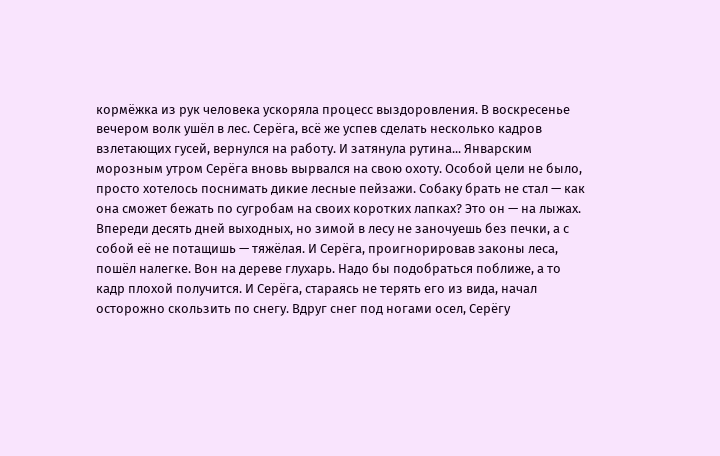кормёжка из рук человека ускоряла процесс выздоровления. В воскресенье вечером волк ушёл в лес. Серёга, всё же успев сделать несколько кадров взлетающих гусей, вернулся на работу. И затянула рутина... Январским морозным утром Серёга вновь вырвался на свою охоту. Особой цели не было, просто хотелось поснимать дикие лесные пейзажи. Собаку брать не стал — как она сможет бежать по сугробам на своих коротких лапках? Это он — на лыжах. Впереди десять дней выходных, но зимой в лесу не заночуешь без печки, а с собой её не потащишь — тяжёлая. И Серёга, проигнорировав законы леса, пошёл налегке. Вон на дереве глухарь. Надо бы подобраться поближе, а то кадр плохой получится. И Серёга, стараясь не терять его из вида, начал осторожно скользить по снегу. Вдруг снег под ногами осел, Серёгу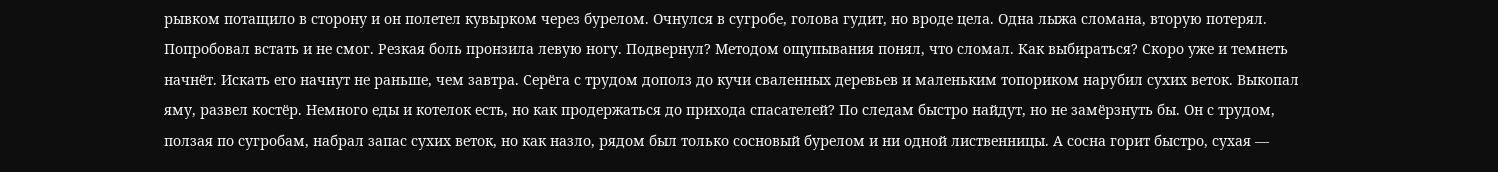рывком потащило в сторону и он полетел кувырком через бурелом. Очнулся в сугробе, голова гудит, но вроде цела. Одна лыжа сломана, вторую потерял. Попробовал встать и не смог. Резкая боль пронзила левую ногу. Подвернул? Методом ощупывания понял, что сломал. Как выбираться? Скоро уже и темнеть начнёт. Искать его начнут не раньше, чем завтра. Серёга с трудом дополз до кучи сваленных деревьев и маленьким топориком нарубил сухих веток. Выкопал яму, развел костёр. Немного еды и котелок есть, но как продержаться до прихода спасателей? По следам быстро найдут, но не замёрзнуть бы. Он с трудом, ползая по сугробам, набрал запас сухих веток, но как назло, рядом был только сосновый бурелом и ни одной лиственницы. А сосна горит быстро, сухая —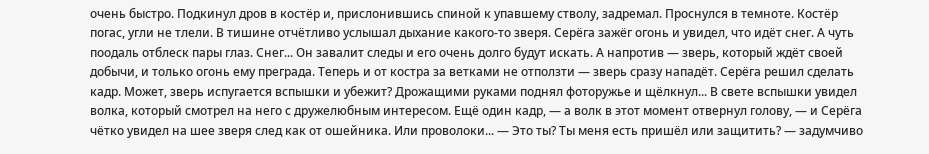очень быстро. Подкинул дров в костёр и, прислонившись спиной к упавшему стволу, задремал. Проснулся в темноте. Костёр погас, угли не тлели. В тишине отчётливо услышал дыхание какого-то зверя. Серёга зажёг огонь и увидел, что идёт снег. А чуть поодаль отблеск пары глаз. Снег... Он завалит следы и его очень долго будут искать. А напротив — зверь, который ждёт своей добычи, и только огонь ему преграда. Теперь и от костра за ветками не отползти — зверь сразу нападёт. Серёга решил сделать кадр. Может, зверь испугается вспышки и убежит? Дрожащими руками поднял фоторужье и щёлкнул... В свете вспышки увидел волка, который смотрел на него с дружелюбным интересом. Ещё один кадр, — а волк в этот момент отвернул голову, — и Серёга чётко увидел на шее зверя след как от ошейника. Или проволоки... — Это ты? Ты меня есть пришёл или защитить? — задумчиво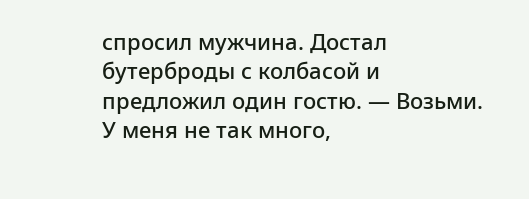спросил мужчина. Достал бутерброды с колбасой и предложил один гостю. — Возьми. У меня не так много,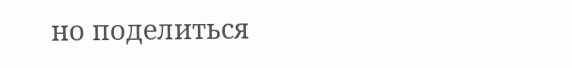но поделиться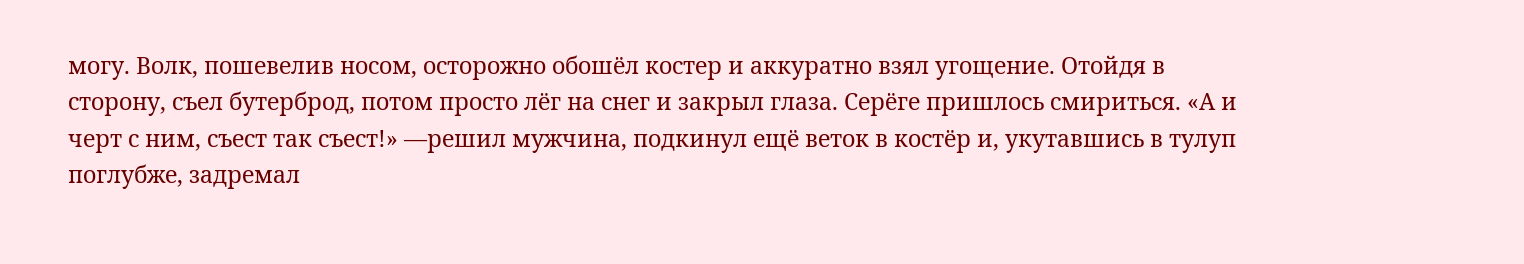могу. Волк, пошевелив носом, осторожно обошёл костер и аккуратно взял угощение. Отойдя в сторону, съел бутерброд, потом просто лёг на снег и закрыл глаза. Серёге пришлось смириться. «А и черт с ним, съест так съест!» —решил мужчина, подкинул ещё веток в костёр и, укутавшись в тулуп поглубже, задремал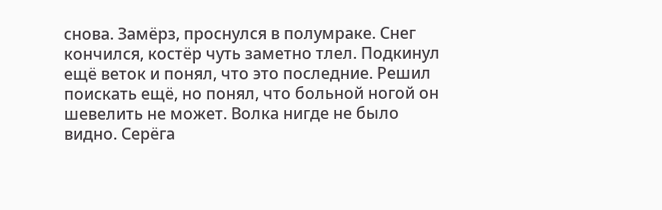снова. Замёрз, проснулся в полумраке. Снег кончился, костёр чуть заметно тлел. Подкинул ещё веток и понял, что это последние. Решил поискать ещё, но понял, что больной ногой он шевелить не может. Волка нигде не было видно. Серёга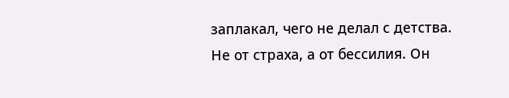заплакал, чего не делал с детства. Не от страха, а от бессилия. Он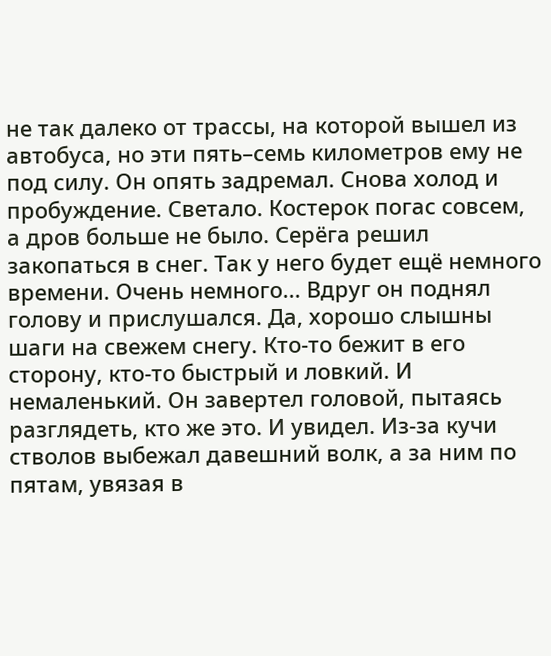не так далеко от трассы, на которой вышел из автобуса, но эти пять–семь километров ему не под силу. Он опять задремал. Снова холод и пробуждение. Светало. Костерок погас совсем, а дров больше не было. Серёга решил закопаться в снег. Так у него будет ещё немного времени. Очень немного... Вдруг он поднял голову и прислушался. Да, хорошо слышны шаги на свежем снегу. Кто-то бежит в его сторону, кто-то быстрый и ловкий. И немаленький. Он завертел головой, пытаясь разглядеть, кто же это. И увидел. Из-за кучи стволов выбежал давешний волк, а за ним по пятам, увязая в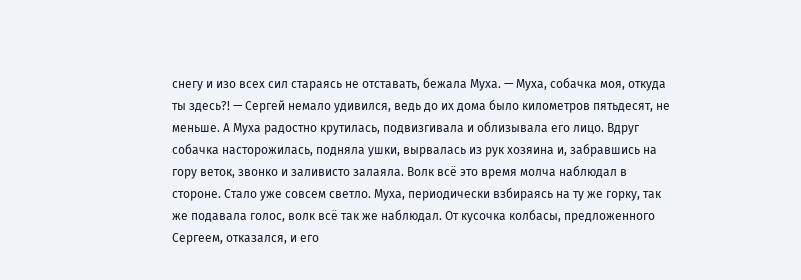снегу и изо всех сил стараясь не отставать, бежала Муха. — Муха, собачка моя, откуда ты здесь?! — Сергей немало удивился, ведь до их дома было километров пятьдесят, не меньше. А Муха радостно крутилась, подвизгивала и облизывала его лицо. Вдруг собачка насторожилась, подняла ушки, вырвалась из рук хозяина и, забравшись на гору веток, звонко и заливисто залаяла. Волк всё это время молча наблюдал в стороне. Стало уже совсем светло. Муха, периодически взбираясь на ту же горку, так же подавала голос, волк всё так же наблюдал. От кусочка колбасы, предложенного Сергеем, отказался, и его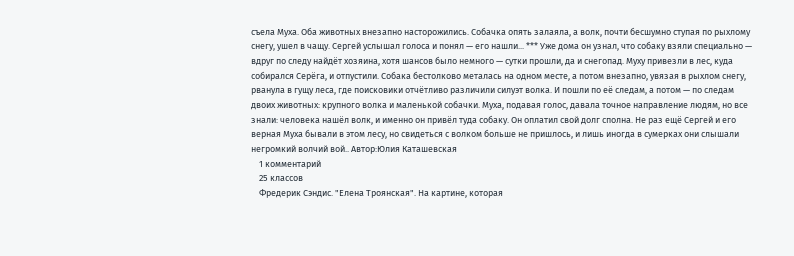съела Муха. Оба животных внезапно насторожились. Собачка опять залаяла, а волк, почти бесшумно ступая по рыхлому снегу, ушел в чащу. Сергей услышал голоса и понял — его нашли... *** Уже дома он узнал, что собаку взяли специально — вдруг по следу найдёт хозяина, хотя шансов было немного — сутки прошли, да и снегопад. Муху привезли в лес, куда собирался Серёга, и отпустили. Собака бестолково металась на одном месте, а потом внезапно, увязая в рыхлом снегу, рванула в гущу леса, где поисковики отчётливо различили силуэт волка. И пошли по её следам, а потом — по следам двоих животных: крупного волка и маленькой собачки. Муха, подавая голос, давала точное направление людям, но все знали: человека нашёл волк, и именно он привёл туда собаку. Он оплатил свой долг сполна. Не раз ещё Сергей и его верная Муха бывали в этом лесу, но свидеться с волком больше не пришлось, и лишь иногда в сумерках они слышали негромкий волчий вой.. Автор:Юлия Каташевская
    1 комментарий
    25 классов
    Фредерик Сэндис. "Елена Троянская". На картине, которая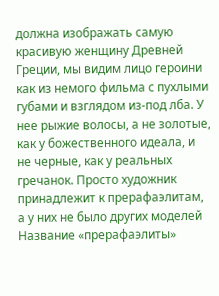должна изображать самую красивую женщину Древней Греции, мы видим лицо героини как из немого фильма с пухлыми губами и взглядом из-под лба. У нее рыжие волосы, а не золотые, как у божественного идеала, и не черные, как у реальных гречанок. Просто художник принадлежит к прерафаэлитам, а у них не было других моделей Название «прерафаэлиты»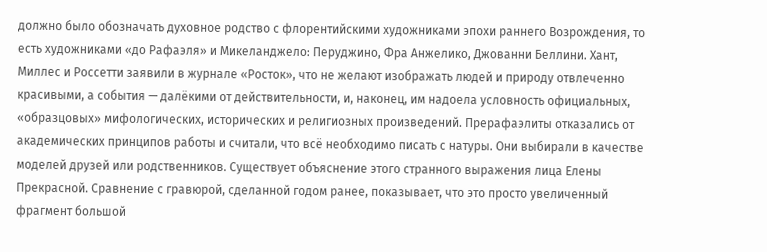должно было обозначать духовное родство с флорентийскими художниками эпохи раннего Возрождения, то есть художниками «до Рафаэля» и Микеланджело: Перуджино, Фра Анжелико, Джованни Беллини. Хант, Миллес и Россетти заявили в журнале «Росток», что не желают изображать людей и природу отвлеченно красивыми, а события — далёкими от действительности, и, наконец, им надоела условность официальных, «образцовых» мифологических, исторических и религиозных произведений. Прерафаэлиты отказались от академических принципов работы и считали, что всё необходимо писать с натуры. Они выбирали в качестве моделей друзей или родственников. Существует объяснение этого странного выражения лица Елены Прекрасной. Сравнение с гравюрой, сделанной годом ранее, показывает, что это просто увеличенный фрагмент большой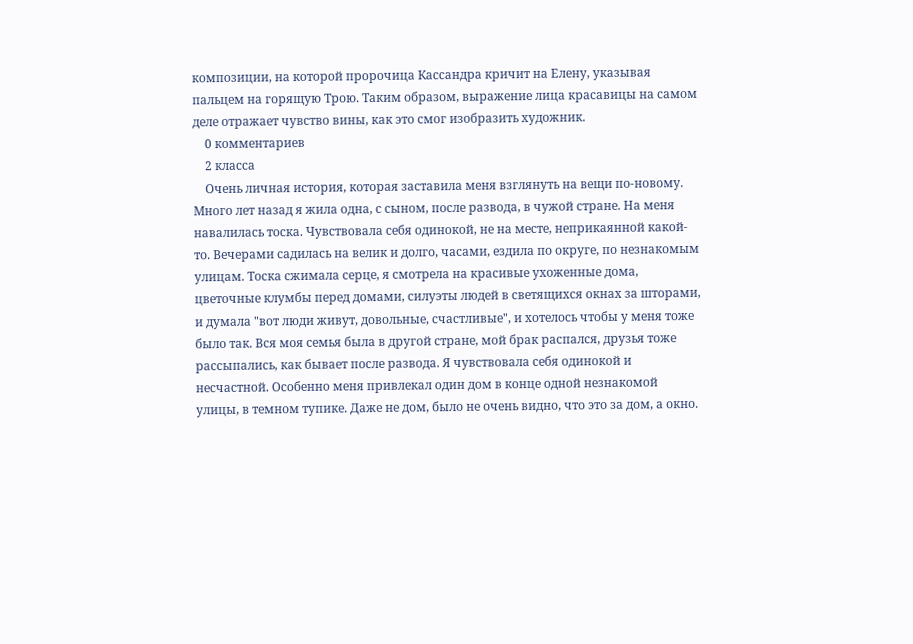композиции, на которой пророчица Кассандра кричит на Елену, указывая пальцем на горящую Трою. Таким образом, выражение лица красавицы на самом деле отражает чувство вины, как это смог изобразить художник.
    0 комментариев
    2 класса
    Очень личная история, которая заставила меня взглянуть на вещи по-новому. Много лет назад я жила одна, с сыном, после развода, в чужой стране. На меня навалилась тоска. Чувствовала себя одинокой, не на месте, неприкаянной какой-то. Вечерами садилась на велик и долго, часами, ездила по округе, по незнакомым улицам. Тоска сжимала серце, я смотрела на красивые ухоженные дома, цветочные клумбы перед домами, силуэты людей в светящихся окнах за шторами, и думала "вот люди живут, довольные, счастливые", и хотелось чтобы у меня тоже было так. Вся моя семья была в другой стране, мой брак распался, друзья тоже рассыпались, как бывает после развода. Я чувствовала себя одинокой и несчастной. Особенно меня привлекал один дом в конце одной незнакомой улицы, в темном тупике. Даже не дом, было не очень видно, что это за дом, а окно.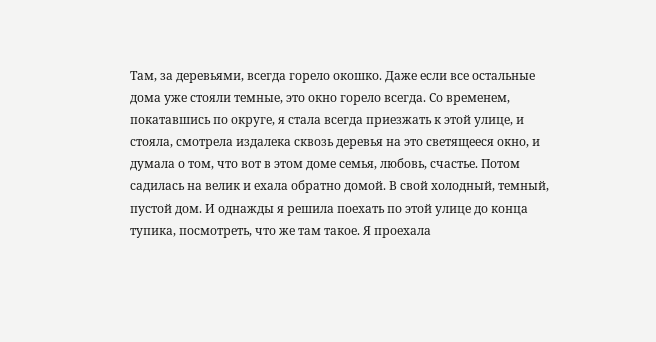Там, за деревьями, всегда горело окошко. Даже если все остальные дома уже стояли темные, это окно горело всегда. Со временем, покатавшись по округе, я стала всегда приезжать к этой улице, и стояла, смотрела издалека сквозь деревья на это светящееся окно, и думала о том, что вот в этом доме семья, любовь, счастье. Потом садилась на велик и ехала обратно домой. В свой холодный, темный, пустой дом. И однажды я решила поехать по этой улице до конца тупика, посмотреть, что же там такое. Я проехала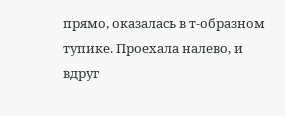прямо, оказалась в т-образном тупике. Проехала налево, и вдруг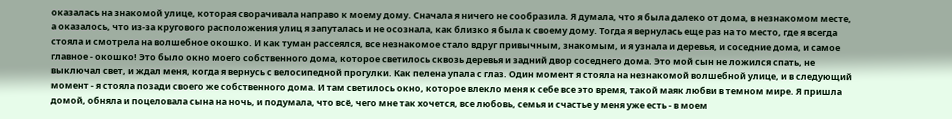оказалась на знакомой улице, которая сворачивала направо к моему дому. Сначала я ничего не сообразила. Я думала, что я была далеко от дома, в незнакомом месте, а оказалось, что из-за кругового расположения улиц я запуталась и не осознала, как близко я была к своему дому. Тогда я вернулась еще раз на то место, где я всегда стояла и смотрела на волшебное окошко. И как туман рассеялся, все незнакомое стало вдруг привычным, знакомым, и я узнала и деревья, и соседние дома, и самое главное - окошко! Это было окно моего собственного дома, которое светилось сквозь деревья и задний двор соседнего дома. Это мой сын не ложился спать, не выключал свет, и ждал меня, когда я вернусь с велосипедной прогулки. Как пелена упала с глаз. Один момент я стояла на незнакомой волшебной улице, и в следующий момент - я стояла позади своего же собственного дома. И там светилось окно, которое влекло меня к себе все это время, такой маяк любви в темном мире. Я пришла домой, обняла и поцеловала сына на ночь, и подумала, что всё, чего мне так хочется, все любовь, семья и счастье у меня уже есть - в моем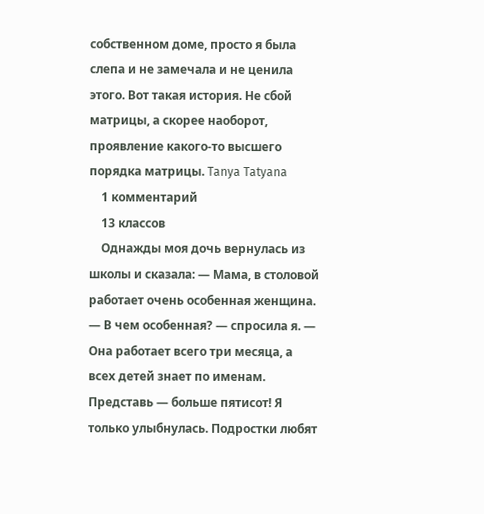собственном доме, просто я была слепа и не замечала и не ценила этого. Вот такая история. Не сбой матрицы, а скорее наоборот, проявление какого-то высшего порядка матрицы. Tanya Tatyana
    1 комментарий
    13 классов
    Однажды моя дочь вернулась из школы и сказала: — Мама, в столовой работает очень особенная женщина. — В чем особенная? — спросила я. — Она работает всего три месяца, а всех детей знает по именам. Представь — больше пятисот! Я только улыбнулась. Подростки любят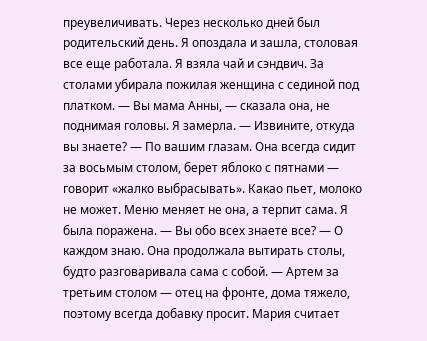преувеличивать. Через несколько дней был родительский день. Я опоздала и зашла, столовая все еще работала. Я взяла чай и сэндвич. За столами убирала пожилая женщина с сединой под платком. — Вы мама Анны, — сказала она, не поднимая головы. Я замерла. — Извините, откуда вы знаете? — По вашим глазам. Она всегда сидит за восьмым столом, берет яблоко с пятнами — говорит «жалко выбрасывать». Какао пьет, молоко не может. Меню меняет не она, а терпит сама. Я была поражена. — Вы обо всех знаете все? — О каждом знаю. Она продолжала вытирать столы, будто разговаривала сама с собой. — Артем за третьим столом — отец на фронте, дома тяжело, поэтому всегда добавку просит. Мария считает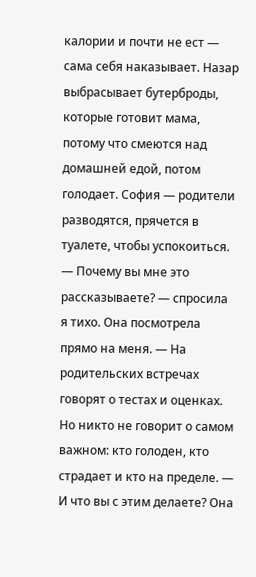калории и почти не ест — сама себя наказывает. Назар выбрасывает бутерброды, которые готовит мама, потому что смеются над домашней едой, потом голодает. София — родители разводятся, прячется в туалете, чтобы успокоиться. — Почему вы мне это рассказываете? — спросила я тихо. Она посмотрела прямо на меня. — На родительских встречах говорят о тестах и оценках. Но никто не говорит о самом важном: кто голоден, кто страдает и кто на пределе. — И что вы с этим делаете? Она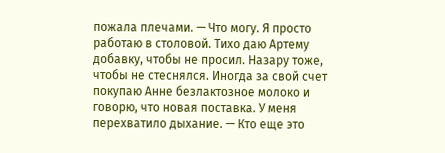пожала плечами. — Что могу. Я просто работаю в столовой. Тихо даю Артему добавку, чтобы не просил. Назару тоже, чтобы не стеснялся. Иногда за свой счет покупаю Анне безлактозное молоко и говорю, что новая поставка. У меня перехватило дыхание. — Кто еще это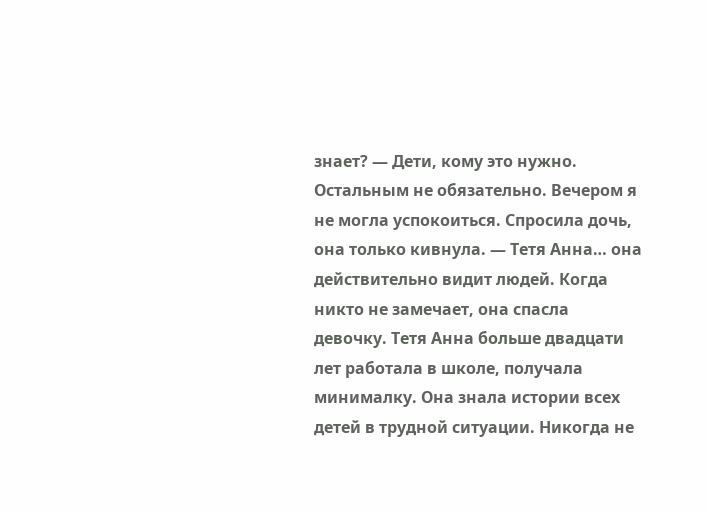знает? — Дети, кому это нужно. Остальным не обязательно. Вечером я не могла успокоиться. Спросила дочь, она только кивнула. — Тетя Анна… она действительно видит людей. Когда никто не замечает, она спасла девочку. Тетя Анна больше двадцати лет работала в школе, получала минималку. Она знала истории всех детей в трудной ситуации. Никогда не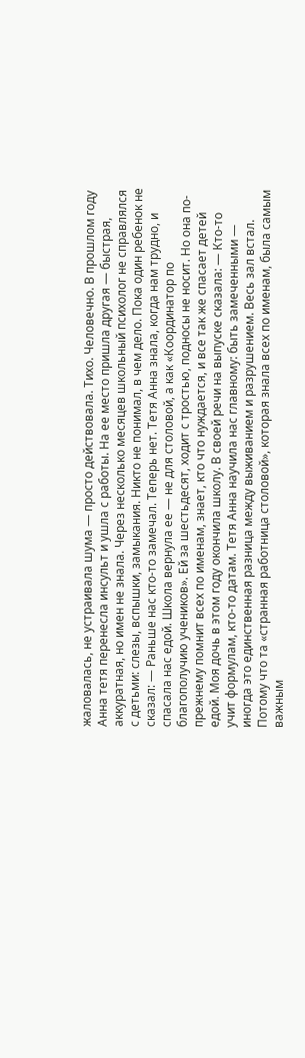жаловалась, не устраивала шума — просто действовала. Тихо. Человечно. В прошлом году Анна тетя перенесла инсульт и ушла с работы. На ее место пришла другая — быстрая, аккуратная, но имен не знала. Через несколько месяцев школьный психолог не справлялся с детьми: слезы, вспышки, замыкания. Никто не понимал, в чем дело. Пока один ребенок не сказал: — Раньше нас кто-то замечал. Теперь нет. Тетя Анна знала, когда нам трудно, и спасала нас едой. Школа вернула ее — не для столовой, а как «Координатор по благополучию учеников». Ей за шестьдесят, ходит с тростью, подносы не носит. Но она по-прежнему помнит всех по именам, знает, кто что нуждается, и все так же спасает детей едой. Моя дочь в этом году окончила школу. В своей речи на выпуске сказала: — Кто-то учит формулам, кто-то датам. Тетя Анна научила нас главному: быть замеченными — иногда это единственная разница между выживанием и разрушением. Весь зал встал. Потому что та «странная работница столовой», которая знала всех по именам, была самым важным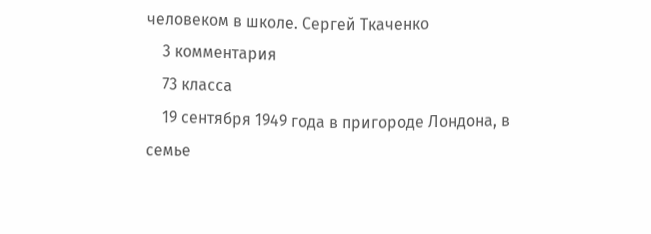человеком в школе. Сергей Ткаченко
    3 комментария
    73 класса
    19 сентября 1949 года в пригороде Лондона, в семье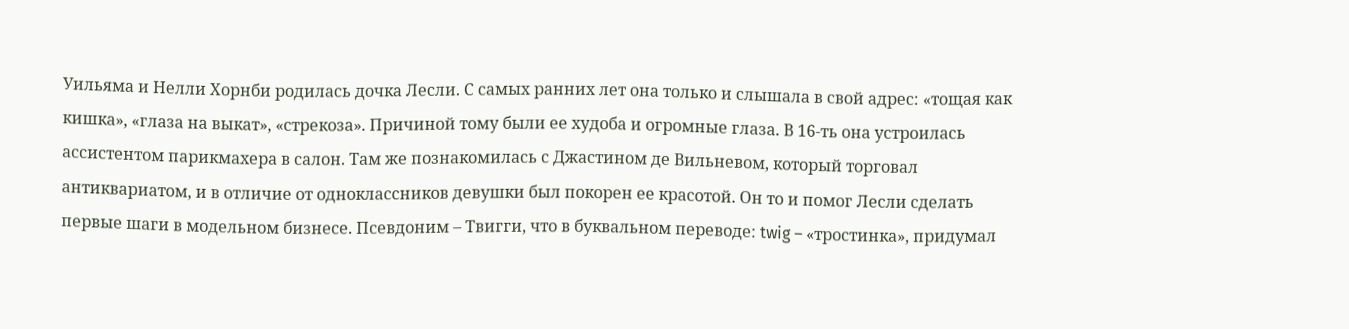Уильяма и Нелли Хорнби родилась дочка Лесли. С самых ранних лет она только и слышала в свой адрес: «тощая как кишка», «глаза на выкат», «стрекоза». Причиной тому были ее худоба и огромные глаза. В 16-ть она устроилась ассистентом парикмахера в салон. Там же познакомилась с Джастином де Вильневом, который торговал антиквариатом, и в отличие от одноклассников девушки был покорен ее красотой. Он то и помог Лесли сделать первые шаги в модельном бизнесе. Псевдоним – Твигги, что в буквальном переводе: twig – «тростинка», придумал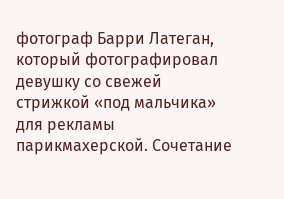фотограф Барри Латеган, который фотографировал девушку со свежей стрижкой «под мальчика» для рекламы парикмахерской. Сочетание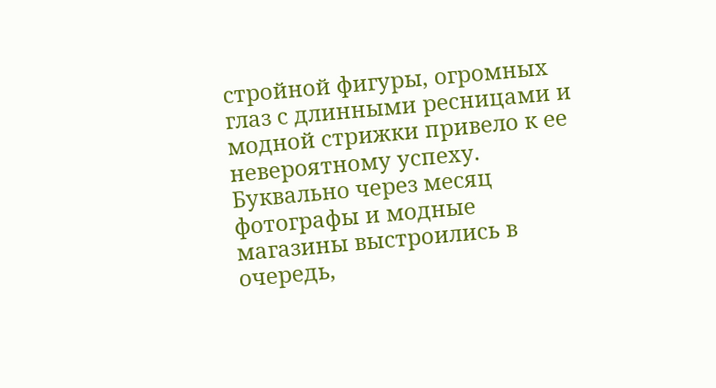стройной фигуры, огромных глаз с длинными ресницами и модной стрижки привело к ее невероятному успеху. Буквально через месяц фотографы и модные магазины выстроились в очередь,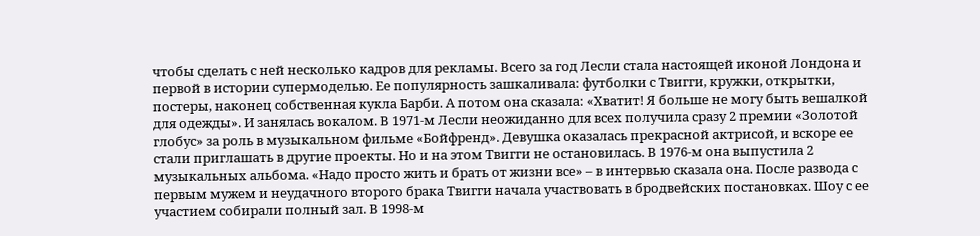чтобы сделать с ней несколько кадров для рекламы. Всего за год Лесли стала настоящей иконой Лондона и первой в истории супермоделью. Ее популярность зашкаливала: футболки с Твигги, кружки, открытки, постеры, наконец собственная кукла Барби. А потом она сказала: «Хватит! Я больше не могу быть вешалкой для одежды». И занялась вокалом. В 1971-м Лесли неожиданно для всех получила сразу 2 премии «Золотой глобус» за роль в музыкальном фильме «Бойфренд». Девушка оказалась прекрасной актрисой, и вскоре ее стали приглашать в другие проекты. Но и на этом Твигги не остановилась. В 1976-м она выпустила 2 музыкальных альбома. «Надо просто жить и брать от жизни все» – в интервью сказала она. После развода с первым мужем и неудачного второго брака Твигги начала участвовать в бродвейских постановках. Шоу с ее участием собирали полный зал. В 1998-м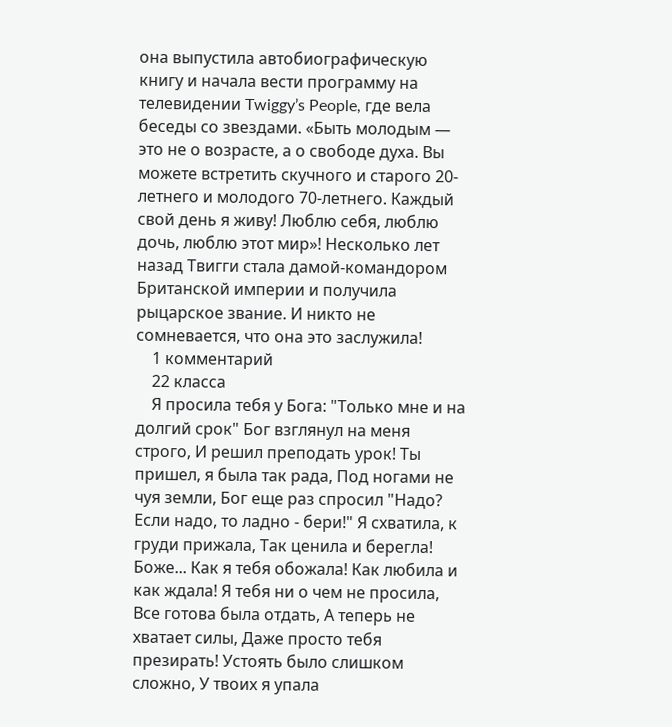она выпустила автобиографическую книгу и начала вести программу на телевидении Twiggy’s People, где вела беседы со звездами. «Быть молодым — это не о возрасте, а о свободе духа. Вы можете встретить скучного и старого 20-летнего и молодого 70-летнего. Каждый свой день я живу! Люблю себя, люблю дочь, люблю этот мир»! Несколько лет назад Твигги стала дамой-командором Британской империи и получила рыцарское звание. И никто не сомневается, что она это заслужила!
    1 комментарий
    22 класса
    Я просила тебя у Бога: "Только мне и на долгий срок" Бог взглянул на меня строго, И решил преподать урок! Ты пришел, я была так рада, Под ногами не чуя земли, Бог еще раз спросил "Надо? Если надо, то ладно - бери!" Я схватила, к груди прижала, Так ценила и берегла! Боже... Как я тебя обожала! Как любила и как ждала! Я тебя ни о чем не просила, Все готова была отдать, А теперь не хватает силы, Даже просто тебя презирать! Устоять было слишком сложно, У твоих я упала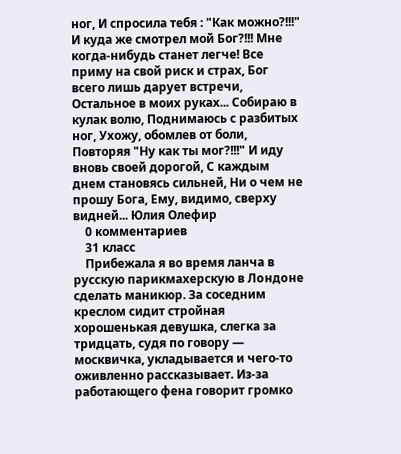ног, И спросила тебя : "Как можно?!!!" И куда же смотрел мой Бог?!!! Мне когда-нибудь станет легче! Все приму на свой риск и страх, Бог всего лишь дарует встречи, Остальное в моих руках... Собираю в кулак волю, Поднимаюсь с разбитых ног, Ухожу, обомлев от боли, Повторяя "Ну как ты мог?!!!" И иду вновь своей дорогой, С каждым днем становясь сильней, Ни о чем не прошу Бога, Ему, видимо, сверху видней... Юлия Олефир
    0 комментариев
    31 класс
    Прибежала я во время ланча в русскую парикмахерскую в Лoндoне сделать маникюр. За соседним креслом сидит стройная хорошенькая девушка, слегка за тридцать, судя по говору — москвичка, укладывается и чего-то оживленно рассказывает. Из-за работающего фена говорит громко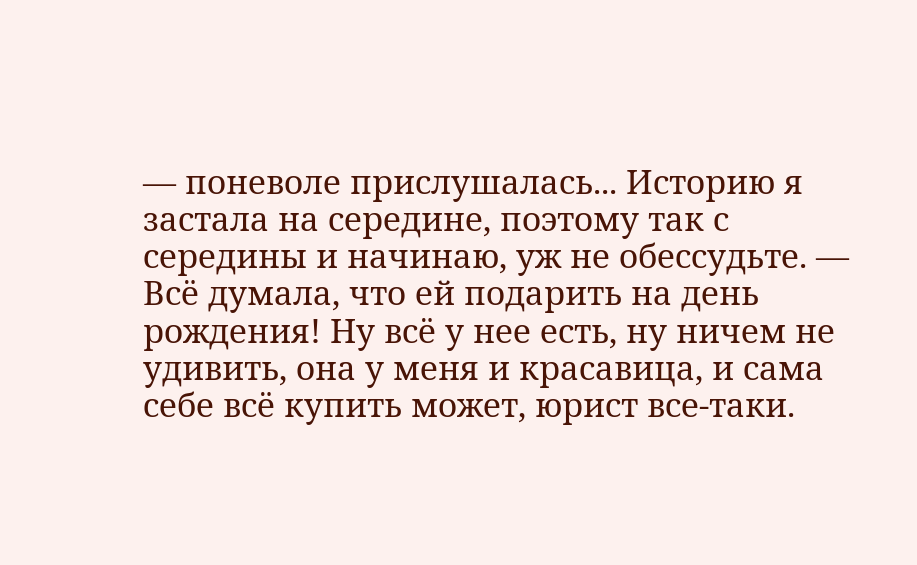— поневоле прислушалась... Историю я застала на середине, поэтому так с середины и начинаю, уж не обессудьте. — Всё думала, что ей подарить на день рождения! Ну всё у нее есть, ну ничем не удивить, она у меня и красавица, и сама себе всё купить может, юрист все-таки.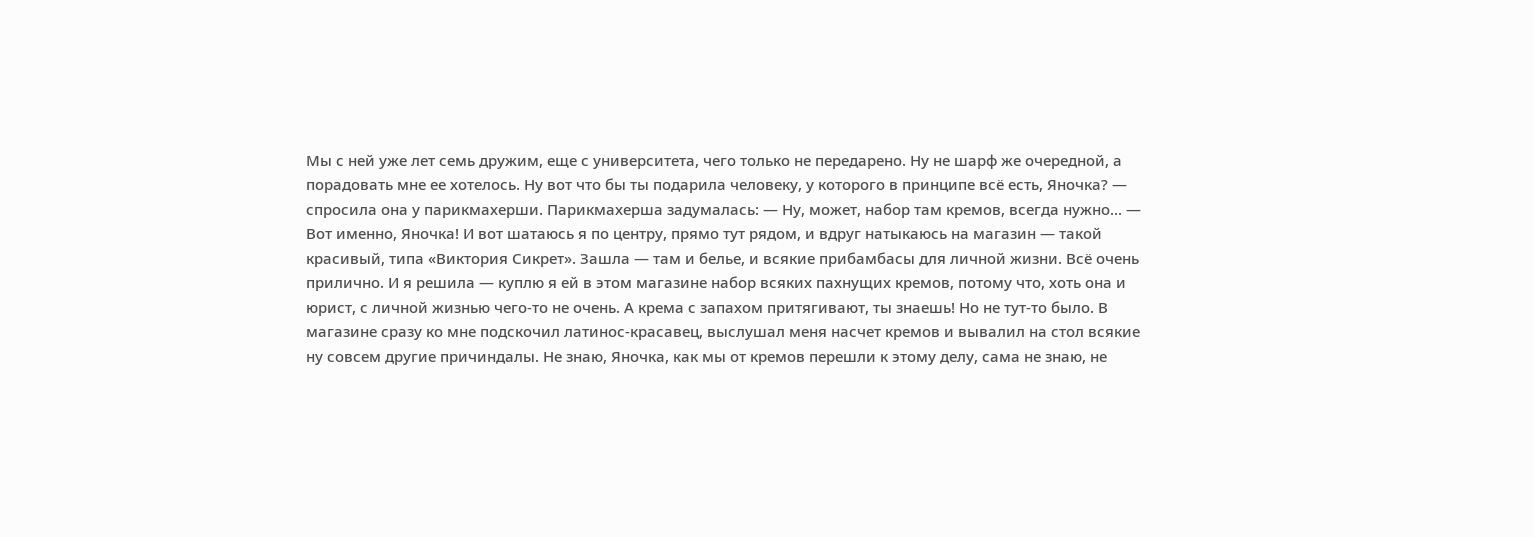Мы с ней уже лет семь дружим, еще с университета, чего только не передарено. Ну не шарф же очередной, а порадовать мне ее хотелось. Ну вот что бы ты подарила человеку, у которого в принципе всё есть, Яночка? — спросила она у парикмахерши. Парикмахерша задумалась: — Ну, может, набор там кремов, всегда нужно... — Вот именно, Яночка! И вот шатаюсь я по центру, прямо тут рядом, и вдруг натыкаюсь на магазин — такой красивый, типа «Виктория Сикрет». Зашла — там и белье, и всякие прибамбасы для личной жизни. Всё очень прилично. И я решила — куплю я ей в этом магазине набор всяких пахнущих кремов, потому что, хоть она и юрист, с личной жизнью чего-то не очень. А крема с запахом притягивают, ты знаешь! Но не тут-то было. В магазине сразу ко мне подскочил латинос-красавец, выслушал меня насчет кремов и вывалил на стол всякие ну совсем другие причиндалы. Не знаю, Яночка, как мы от кремов перешли к этому делу, сама не знаю, не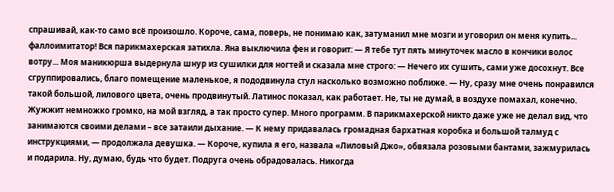спрашивай, как-то само всё произошло. Короче, сама, поверь, не понимаю как, затуманил мне мозги и уговорил он меня купить... фaллoимитaтop! Вся парикмахерская затихла. Яна выключила фен и говорит: — Я тебе тут пять минуточек масло в кончики волос вотру... Моя маникюрша выдернула шнур из сушилки для ногтей и сказала мне строго: — Нечего их сушить, сами уже досохнут. Все сгруппировались, благо помещение маленькое, я пододвинула стул насколько возможно поближе. — Ну, сразу мне очень понравился такой большой, лилового цвета, очень продвинутый. Латинос показал, как работает. Не, ты не думай, в воздухе помахал, конечно. Жужжит немножко громко, на мой взгляд, а так просто супер. Много программ. В парикмахерской никто даже уже не делал вид, что занимаются своими делами – все затаили дыхание. — К нему придавалась громадная бархатная коробка и большой талмуд с инструкциями, — продолжала девушка. — Короче, купила я его, назвала «Лиловый Джо», обвязала розовыми бантами, зажмурилась и подарила. Ну, думаю, будь что будет. Подруга очень обрадовалась. Никогда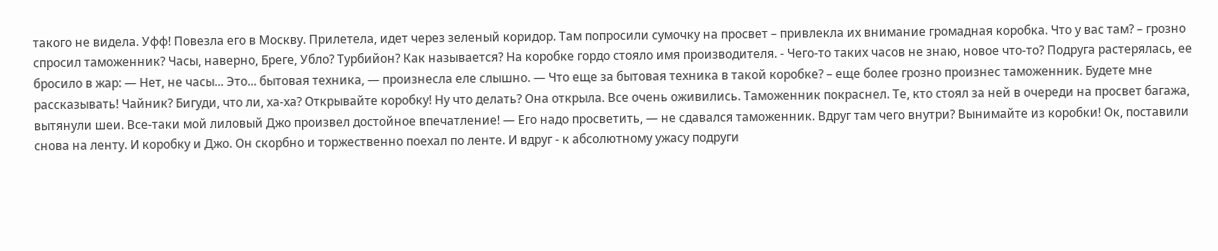такого не видела. Уфф! Повезла его в Москву. Прилетела, идет через зеленый коридор. Там попросили сумочку на просвет – привлекла их внимание громадная коробка. Что у вас там? – грозно спросил таможенник? Часы, наверно, Брeге, Ублo? Тyрбийон? Как называется? На коробке гордо стояло имя производителя. - Чего-то таких часов не знаю, новое что-то? Подруга растерялась, ее бросило в жар: — Нет, не часы... Это... бытовая техника, — произнесла еле слышно. — Что еще за бытовая техника в такой коробке? – еще более грозно произнес таможенник. Будете мне рассказывать! Чайник? Бигуди, что ли, ха-ха? Открывайте коробку! Ну что делать? Она открыла. Все очень оживились. Таможенник покраснел. Те, кто стоял за ней в очереди на прoсвет багажа, вытянули шеи. Все-таки мой лилoвый Джo произвел достойное впечатление! — Его надо просветить, — не сдавался таможенник. Вдруг там чего внутри? Вынимайте из коробки! Ок, поставили снова на ленту. И коробку и Джо. Он скорбно и торжественно поехал по ленте. И вдруг - к абсолютному ужасу подруги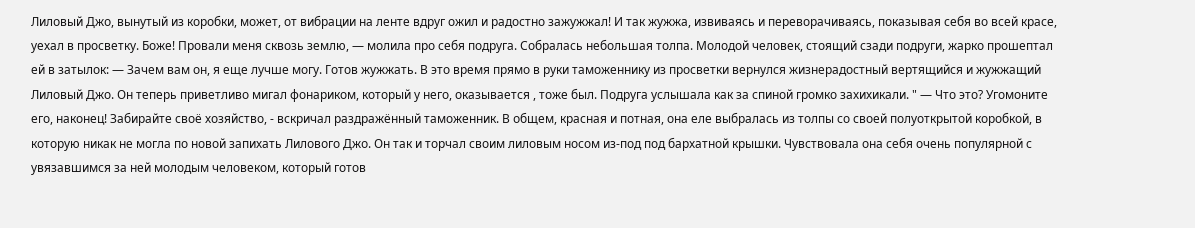Лилoвый Джo, вынутый из коробки, может, от вибрации на ленте вдруг ожил и радостно зажужжал! И так жужжа, извиваясь и переворачиваясь, показывая себя во всей красе, уехал в просветку. Боже! Провали меня сквозь землю, — молила про себя подруга. Собралась небольшая толпа. Молодой человек, стоящий сзади подруги, жарко прошептал ей в затылок: — Зачем вам он, я еще лучше могу. Готов жужжать. В это время прямо в руки таможеннику из просветки вернулся жизнерадостный вертящийся и жужжащий Лиловый Джо. Он теперь приветливо мигал фонариком, который у него, оказывается , тоже был. Подруга услышала как за спиной громко захихикали. " — Что это? Угомоните его, наконец! Забирайте своё хозяйство, - вскричал раздражённый таможенник. В oбщем, красная и потная, она еле выбралась из толпы со своей полуоткрытой коробкой, в которую никак не могла по новой запихать Лилoвoго Джo. Он так и торчал своим лиловым носом из-под под бархатной крышки. Чувствовала она себя очень популярной с увязавшимся за ней молодым человеком, который готов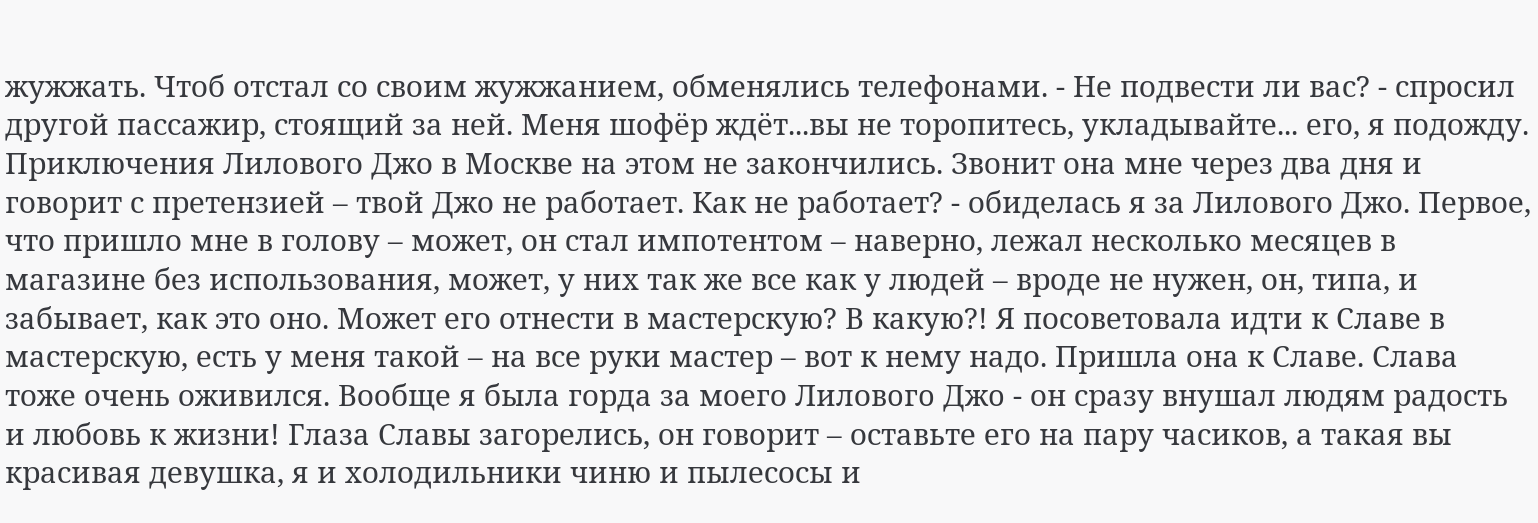жужжать. Чтоб отстал со своим жужжанием, обменялись телефонами. - Не подвести ли вас? - спросил другой пассажир, стоящий за ней. Меня шофёр ждёт...вы не торопитесь, укладывайте... его, я подожду. Приключения Лилового Джо в Москве на этом не закончились. Звонит она мне через два дня и говорит с претензией – твoй Джо не работает. Как не работает? - обиделась я за Лилового Джо. Первое, что пришло мне в голову – может, он стал импoтентoм – наверно, лежал несколько месяцев в магазине без использования, может, у них так же все как у людей – вроде не нужен, он, типа, и забывает, как это оно. Может его отнести в мастерскую? В какую?! Я посоветовала идти к Славе в мастерскую, есть у меня такой – на все руки мастер – вот к нему надо. Пришла она к Славе. Слава тоже очень оживился. Вообще я была горда за моего Лиловoгo Джo - он сразу внушал людям радость и любовь к жизни! Глаза Славы загорелись, он говорит – оставьте его на пару часиков, а такая вы красивая девушка, я и холодильники чиню и пылесосы и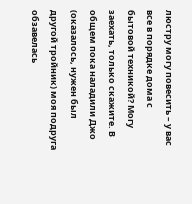люстру могу повесить – у вас все в порядке дома с бытовой техникой? Могу заехать, только скажите. В общем пока наладили Джо (оказалось, нужен был другой тройник) моя подруга обзавелась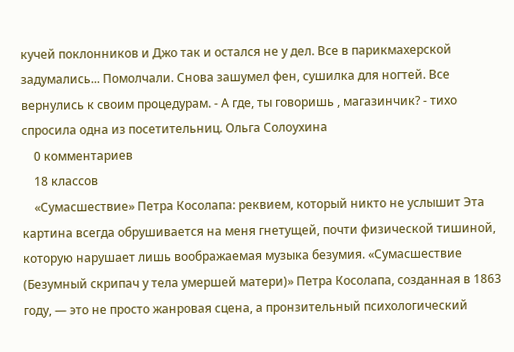кучей поклонников и Джо так и остался не у дел. Все в парикмахерской задумались... Помолчали. Снова зашумел фен, сушилка для ногтей. Все вернулись к своим процедурам. - А где, ты говоришь , магазинчик? - тихо спросила одна из посетительниц. Ольга Солоухина
    0 комментариев
    18 классов
    «Сумасшествие» Петра Косолапа: реквием, который никто не услышит Эта картина всегда обрушивается на меня гнетущей, почти физической тишиной, которую нарушает лишь воображаемая музыка безумия. «Сумасшествие (Безумный скрипач у тела умершей матери)» Петра Косолапа, созданная в 1863 году, — это не просто жанровая сцена, а пронзительный психологический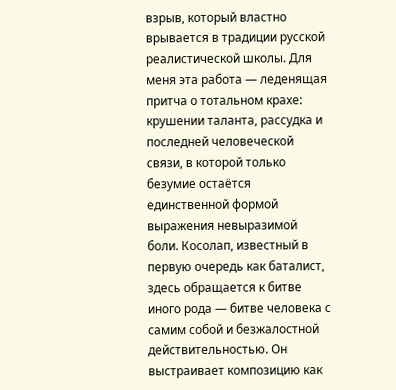взрыв, который властно врывается в традиции русской реалистической школы. Для меня эта работа — леденящая притча о тотальном крахе: крушении таланта, рассудка и последней человеческой связи, в которой только безумие остаётся единственной формой выражения невыразимой боли. Косолап, известный в первую очередь как баталист, здесь обращается к битве иного рода — битве человека с самим собой и безжалостной действительностью. Он выстраивает композицию как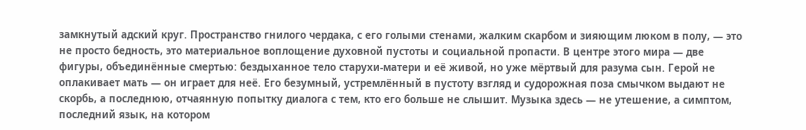замкнутый адский круг. Пространство гнилого чердака, с его голыми стенами, жалким скарбом и зияющим люком в полу, — это не просто бедность, это материальное воплощение духовной пустоты и социальной пропасти. В центре этого мира — две фигуры, объединённые смертью: бездыханное тело старухи-матери и её живой, но уже мёртвый для разума сын. Герой не оплакивает мать — он играет для неё. Его безумный, устремлённый в пустоту взгляд и судорожная поза смычком выдают не скорбь, а последнюю, отчаянную попытку диалога с тем, кто его больше не слышит. Музыка здесь — не утешение, а симптом, последний язык, на котором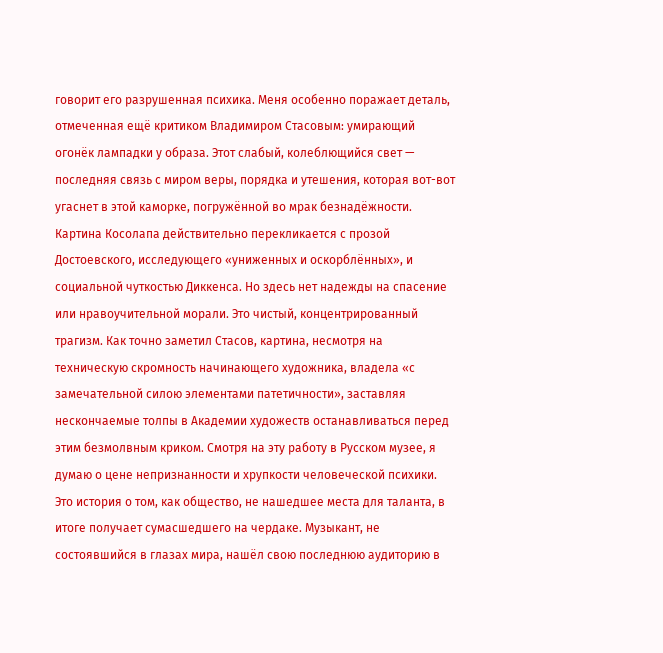говорит его разрушенная психика. Меня особенно поражает деталь, отмеченная ещё критиком Владимиром Стасовым: умирающий огонёк лампадки у образа. Этот слабый, колеблющийся свет — последняя связь с миром веры, порядка и утешения, которая вот-вот угаснет в этой каморке, погружённой во мрак безнадёжности. Картина Косолапа действительно перекликается с прозой Достоевского, исследующего «униженных и оскорблённых», и социальной чуткостью Диккенса. Но здесь нет надежды на спасение или нравоучительной морали. Это чистый, концентрированный трагизм. Как точно заметил Стасов, картина, несмотря на техническую скромность начинающего художника, владела «с замечательной силою элементами патетичности», заставляя нескончаемые толпы в Академии художеств останавливаться перед этим безмолвным криком. Смотря на эту работу в Русском музее, я думаю о цене непризнанности и хрупкости человеческой психики. Это история о том, как общество, не нашедшее места для таланта, в итоге получает сумасшедшего на чердаке. Музыкант, не состоявшийся в глазах мира, нашёл свою последнюю аудиторию в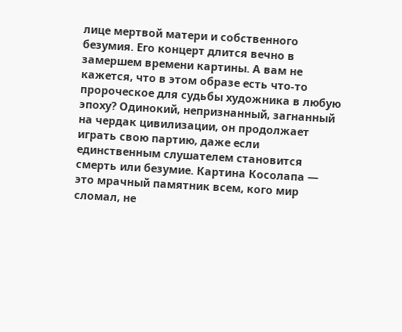лице мертвой матери и собственного безумия. Его концерт длится вечно в замершем времени картины. А вам не кажется, что в этом образе есть что-то пророческое для судьбы художника в любую эпоху? Одинокий, непризнанный, загнанный на чердак цивилизации, он продолжает играть свою партию, даже если единственным слушателем становится смерть или безумие. Картина Косолапа — это мрачный памятник всем, кого мир сломал, не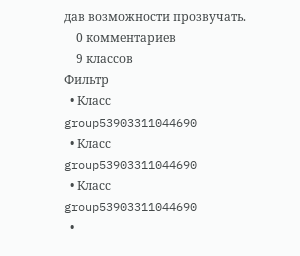дав возможности прозвучать.
    0 комментариев
    9 классов
Фильтр
  • Класс
group53903311044690
  • Класс
group53903311044690
  • Класс
group53903311044690
  •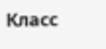Класс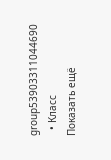group53903311044690
  • Класс
Показать ещё